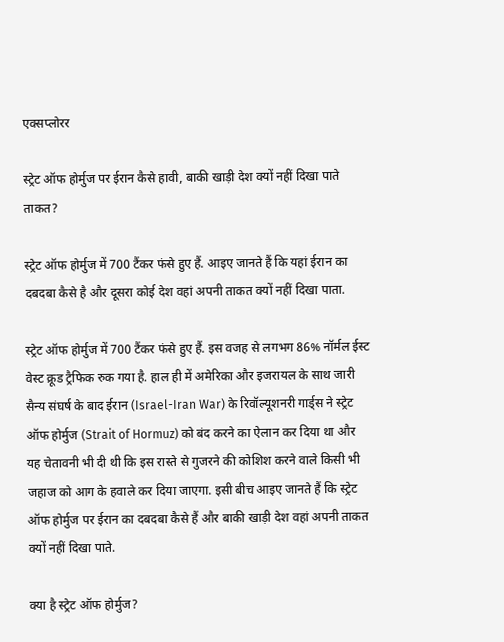एक्सप्लोरर

स्ट्रेट ऑफ होर्मुज पर ईरान कैसे हावी, बाकी खाड़ी देश क्यों नहीं दिखा पाते ताकत?

स्ट्रेट ऑफ होर्मुज में 700 टैंकर फंसे हुए हैं. आइए जानते हैं कि यहां ईरान का दबदबा कैसे है और दूसरा कोई देश वहां अपनी ताकत क्यों नहीं दिखा पाता.

स्ट्रेट ऑफ होर्मुज में 700 टैंकर फंसे हुए हैं. इस वजह से लगभग 86% नॉर्मल ईस्ट वेस्ट क्रूड ट्रैफिक रुक गया है. हाल ही में अमेरिका और इजरायल के साथ जारी सैन्य संघर्ष के बाद ईरान (Israel-Iran War) के रिवॉल्यूशनरी गार्ड्स ने स्ट्रेट ऑफ होर्मुज (Strait of Hormuz) को बंद करने का ऐलान कर दिया था और यह चेतावनी भी दी थी कि इस रास्ते से गुजरने की कोशिश करने वाले किसी भी जहाज को आग के हवाले कर दिया जाएगा. इसी बीच आइए जानते हैं कि स्ट्रेट ऑफ होर्मुज पर ईरान का दबदबा कैसे हैं और बाकी खाड़ी देश वहां अपनी ताकत क्यों नहीं दिखा पाते.

क्या है स्ट्रेट ऑफ होर्मुज?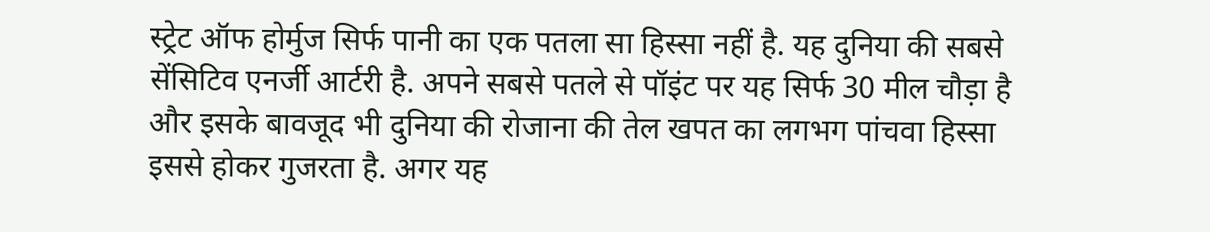स्ट्रेट ऑफ होर्मुज सिर्फ पानी का एक पतला सा हिस्सा नहीं है. यह दुनिया की सबसे सेंसिटिव एनर्जी आर्टरी है. अपने सबसे पतले से पॉइंट पर यह सिर्फ 30 मील चौड़ा है और इसके बावजूद भी दुनिया की रोजाना की तेल खपत का लगभग पांचवा हिस्सा इससे होकर गुजरता है. अगर यह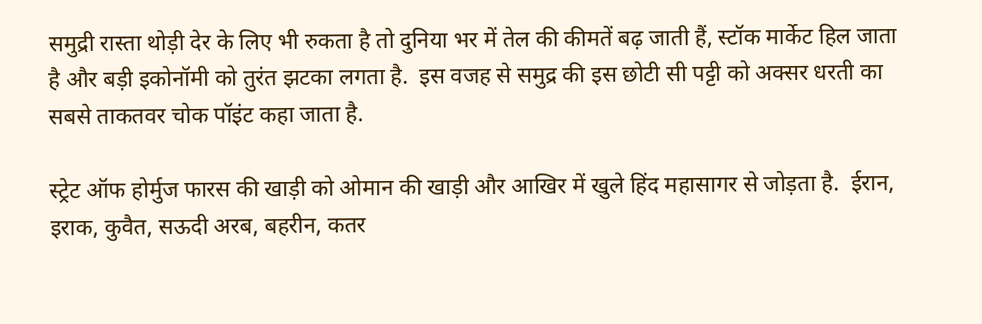समुद्री रास्ता थोड़ी देर के लिए भी रुकता है तो दुनिया भर में तेल की कीमतें बढ़ जाती हैं, स्टॉक मार्केट हिल जाता है और बड़ी इकोनॉमी को तुरंत झटका लगता है.  इस वजह से समुद्र की इस छोटी सी पट्टी को अक्सर धरती का सबसे ताकतवर चोक पॉइंट कहा जाता है.

स्ट्रेट ऑफ होर्मुज फारस की खाड़ी को ओमान की खाड़ी और आखिर में खुले हिंद महासागर से जोड़ता है.  ईरान, इराक, कुवैत, सऊदी अरब, बहरीन, कतर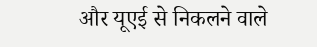और यूएई से निकलने वाले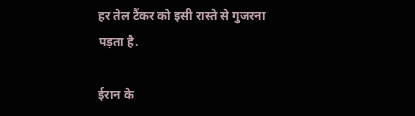हर तेल टैंकर को इसी रास्ते से गुजरना पड़ता है.

ईरान के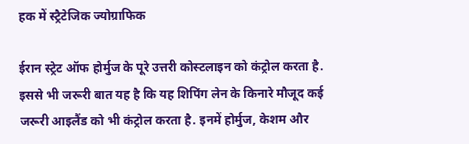हक में स्ट्रैटेजिक ज्योग्राफिक

ईरान स्ट्रेट ऑफ होर्मुज के पूरे उत्तरी कोस्टलाइन को कंट्रोल करता है. इससे भी जरूरी बात यह है कि यह शिपिंग लेन के किनारे मौजूद कई जरूरी आइलैंड को भी कंट्रोल करता है. इनमें होर्मुज, केशम और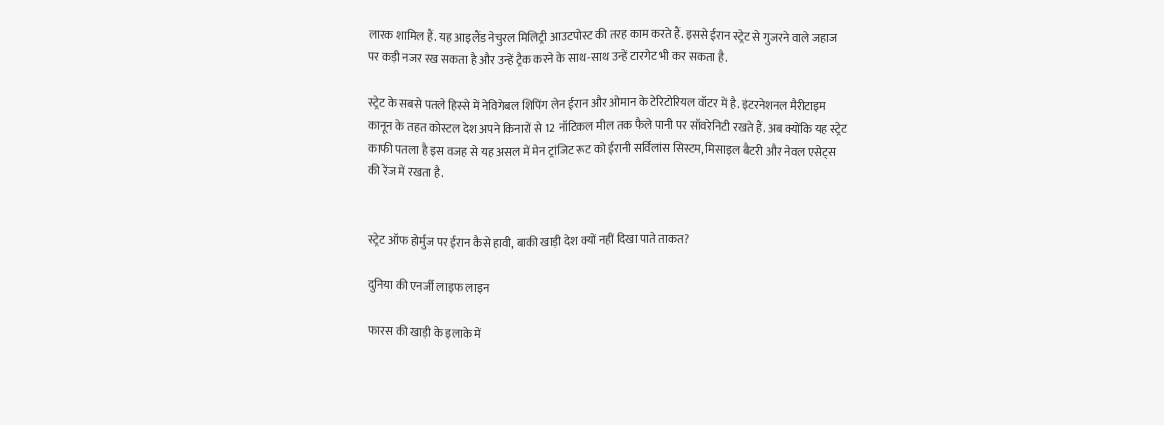लारक शामिल हैं. यह आइलैंड नेचुरल मिलिट्री आउटपोस्ट की तरह काम करते हैं. इससे ईरान स्ट्रेट से गुजरने वाले जहाज पर कड़ी नजर रख सकता है और उन्हें ट्रैक करने के साथ-साथ उन्हें टारगेट भी कर सकता है.

स्ट्रेट के सबसे पतले हिस्से में नेविगेबल शिपिंग लेन ईरान और ओमान के टेरिटोरियल वॉटर में है. इंटरनेशनल मैरीटाइम कानून के तहत कोस्टल देश अपने किनारों से 12 नॉटिकल मील तक फैले पानी पर सॉवरेनिटी रखते हैं. अब क्योंकि यह स्ट्रेट काफी पतला है इस वजह से यह असल में मेन ट्रांजिट रूट को ईरानी सर्विलांस सिस्टम, मिसाइल बैटरी और नेवल एसेट्स की रेंज में रखता है.


स्ट्रेट ऑफ होर्मुज पर ईरान कैसे हावी, बाकी खाड़ी देश क्यों नहीं दिखा पाते ताकत?

दुनिया की एनर्जी लाइफ लाइन

फारस की खाड़ी के इलाके में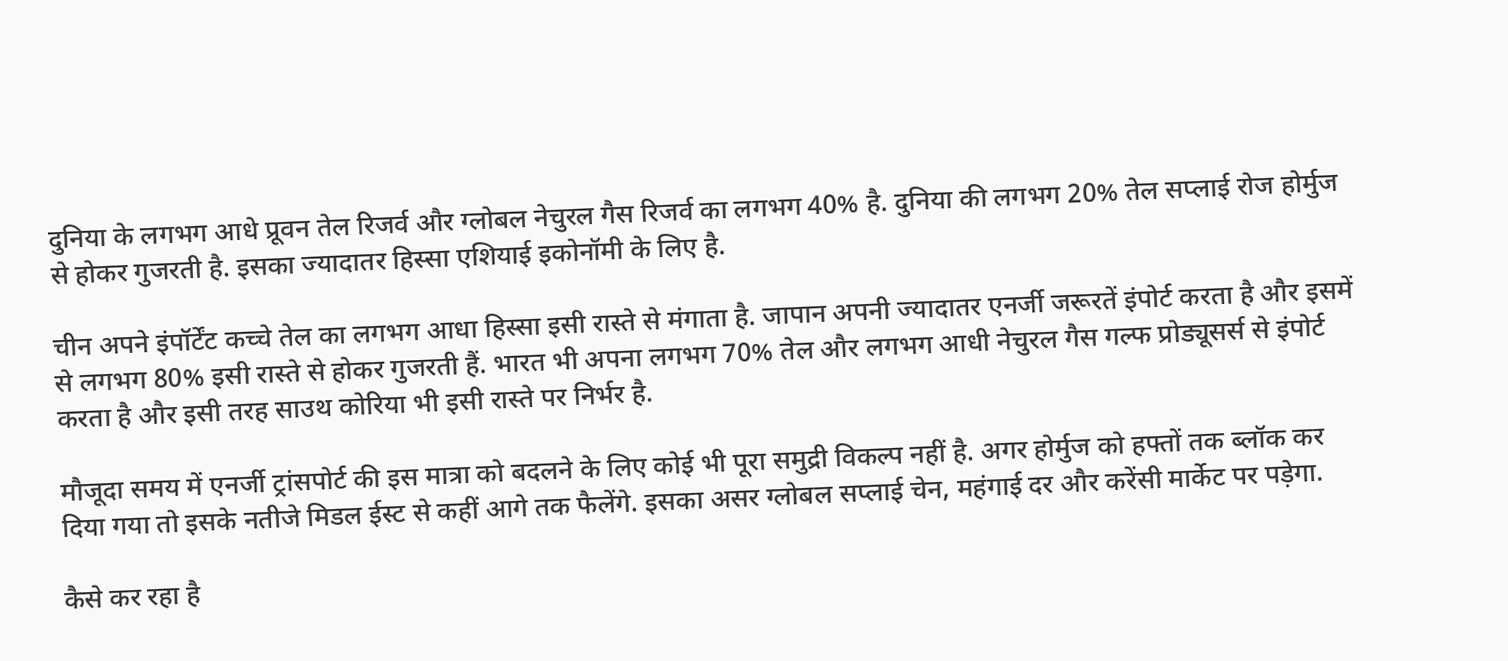दुनिया के लगभग आधे प्रूवन तेल रिजर्व और ग्लोबल नेचुरल गैस रिजर्व का लगभग 40% है. दुनिया की लगभग 20% तेल सप्लाई रोज होर्मुज से होकर गुजरती है. इसका ज्यादातर हिस्सा एशियाई इकोनॉमी के लिए है.

चीन अपने इंपॉर्टेंट कच्चे तेल का लगभग आधा हिस्सा इसी रास्ते से मंगाता है. जापान अपनी ज्यादातर एनर्जी जरूरतें इंपोर्ट करता है और इसमें से लगभग 80% इसी रास्ते से होकर गुजरती हैं. भारत भी अपना लगभग 70% तेल और लगभग आधी नेचुरल गैस गल्फ प्रोड्यूसर्स से इंपोर्ट करता है और इसी तरह साउथ कोरिया भी इसी रास्ते पर निर्भर है.

मौजूदा समय में एनर्जी ट्रांसपोर्ट की इस मात्रा को बदलने के लिए कोई भी पूरा समुद्री विकल्प नहीं है. अगर होर्मुज को हफ्तों तक ब्लॉक कर दिया गया तो इसके नतीजे मिडल ईस्ट से कहीं आगे तक फैलेंगे. इसका असर ग्लोबल सप्लाई चेन, महंगाई दर और करेंसी मार्केट पर पड़ेगा.

कैसे कर रहा है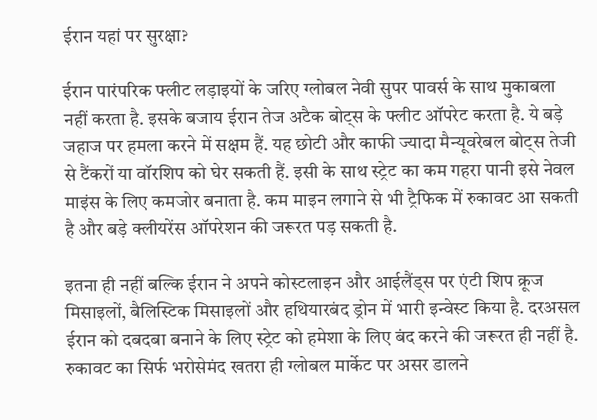ईरान यहां पर सुरक्षा?

ईरान पारंपरिक फ्लीट लड़ाइयों के जरिए ग्लोबल नेवी सुपर पावर्स के साथ मुकाबला नहीं करता है. इसके बजाय ईरान तेज अटैक बोट्स के फ्लीट ऑपरेट करता है. ये बड़े जहाज पर हमला करने में सक्षम हैं. यह छोटी और काफी ज्यादा मैन्यूवरेबल बोट्स तेजी से टैंकरों या वॉरशिप को घेर सकती हैं. इसी के साथ स्ट्रेट का कम गहरा पानी इसे नेवल माइंस के लिए कमजोर बनाता है. कम माइन लगाने से भी ट्रैफिक में रुकावट आ सकती है और बड़े क्लीयरेंस ऑपरेशन की जरूरत पड़ सकती है.

इतना ही नहीं बल्कि ईरान ने अपने कोस्टलाइन और आईलैंड्स पर एंटी शिप क्रूज मिसाइलों, बैलिस्टिक मिसाइलों और हथियारबंद ड्रोन में भारी इन्वेस्ट किया है. दरअसल ईरान को दबदबा बनाने के लिए स्ट्रेट को हमेशा के लिए बंद करने की जरूरत ही नहीं है. रुकावट का सिर्फ भरोसेमंद खतरा ही ग्लोबल मार्केट पर असर डालने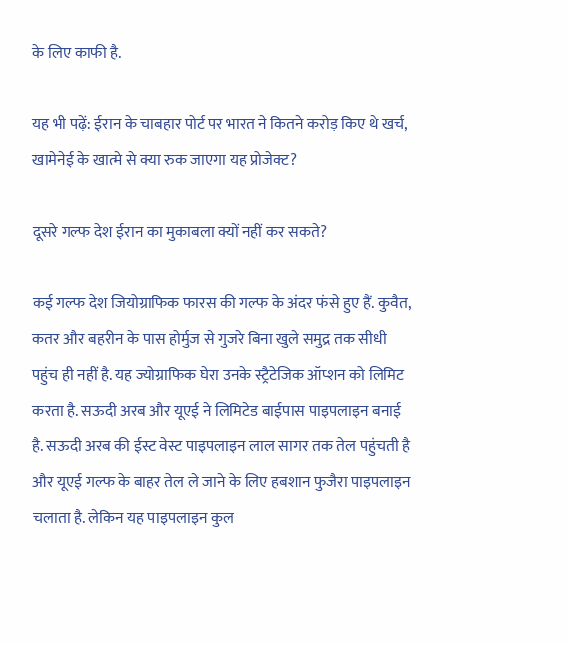के लिए काफी है.

यह भी पढ़ें: ईरान के चाबहार पोर्ट पर भारत ने कितने करोड़ किए थे खर्च, खामेनेई के खात्मे से क्या रुक जाएगा यह प्रोजेक्ट?

दूसरे गल्फ देश ईरान का मुकाबला क्यों नहीं कर सकते?

कई गल्फ देश जियोग्राफिक फारस की गल्फ के अंदर फंसे हुए हैं. कुवैत, कतर और बहरीन के पास होर्मुज से गुजरे बिना खुले समुद्र तक सीधी पहुंच ही नहीं है. यह ज्योग्राफिक घेरा उनके स्ट्रैटेजिक ऑप्शन को लिमिट करता है. सऊदी अरब और यूएई ने लिमिटेड बाईपास पाइपलाइन बनाई है. सऊदी अरब की ईस्ट वेस्ट पाइपलाइन लाल सागर तक तेल पहुंचती है और यूएई गल्फ के बाहर तेल ले जाने के लिए हबशान फुजैरा पाइपलाइन चलाता है. लेकिन यह पाइपलाइन कुल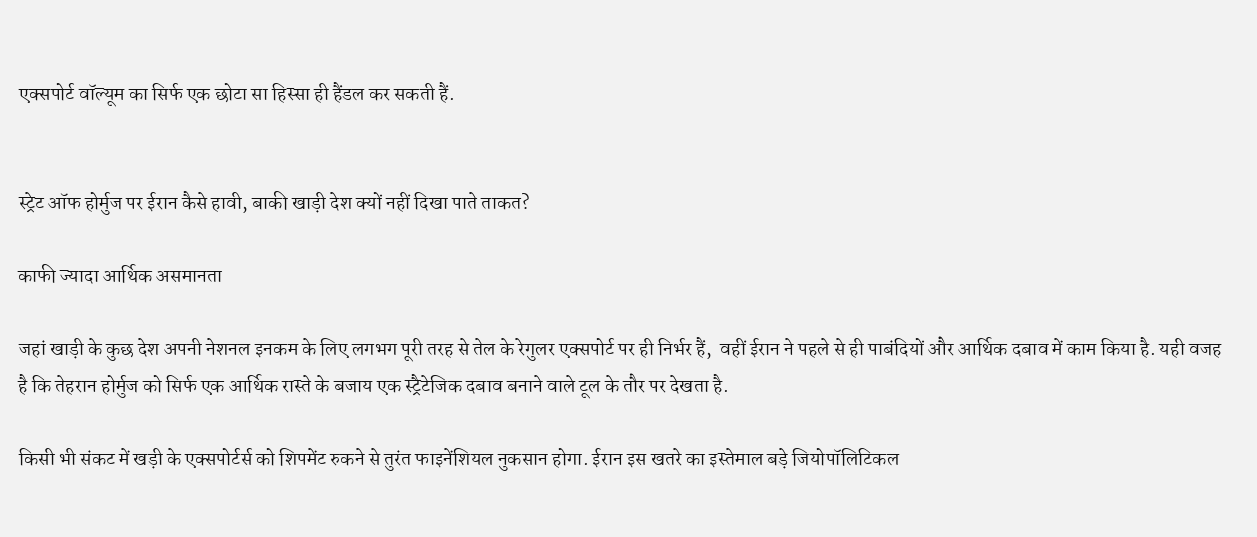एक्सपोर्ट वॉल्यूम का सिर्फ एक छोटा सा हिस्सा ही हैंडल कर सकती हैं.


स्ट्रेट ऑफ होर्मुज पर ईरान कैसे हावी, बाकी खाड़ी देश क्यों नहीं दिखा पाते ताकत?

काफी ज्यादा आर्थिक असमानता

जहां खाड़ी के कुछ देश अपनी नेशनल इनकम के लिए लगभग पूरी तरह से तेल के रेगुलर एक्सपोर्ट पर ही निर्भर हैं,  वहीं ईरान ने पहले से ही पाबंदियों और आर्थिक दबाव में काम किया है. यही वजह है कि तेहरान होर्मुज को सिर्फ एक आर्थिक रास्ते के बजाय एक स्ट्रैटेजिक दबाव बनाने वाले टूल के तौर पर देखता है.

किसी भी संकट में खड़ी के एक्सपोर्टर्स को शिपमेंट रुकने से तुरंत फाइनेंशियल नुकसान होगा. ईरान इस खतरे का इस्तेमाल बड़े जियोपॉलिटिकल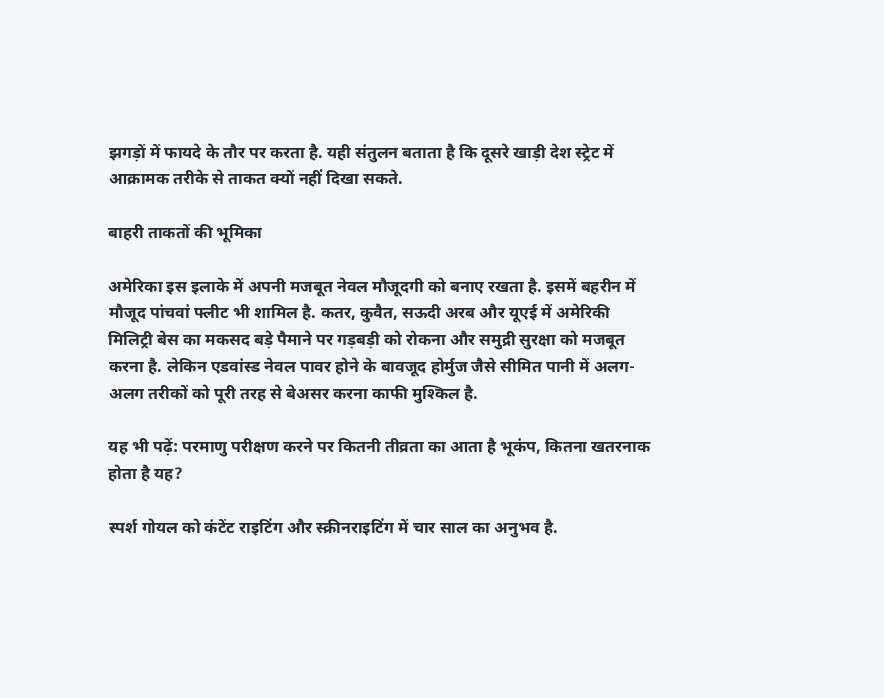झगड़ों में फायदे के तौर पर करता है. यही संतुलन बताता है कि दूसरे खाड़ी देश स्ट्रेट में आक्रामक तरीके से ताकत क्यों नहीं दिखा सकते.

बाहरी ताकतों की भूमिका

अमेरिका इस इलाके में अपनी मजबूत नेवल मौजूदगी को बनाए रखता है. इसमें बहरीन में मौजूद पांचवां फ्लीट भी शामिल है. कतर, कुवैत, सऊदी अरब और यूएई में अमेरिकी मिलिट्री बेस का मकसद बड़े पैमाने पर गड़बड़ी को रोकना और समुद्री सुरक्षा को मजबूत करना है. लेकिन एडवांस्ड नेवल पावर होने के बावजूद होर्मुज जैसे सीमित पानी में अलग-अलग तरीकों को पूरी तरह से बेअसर करना काफी मुश्किल है.

यह भी पढ़ें: परमाणु परीक्षण करने पर कितनी तीव्रता का आता है भूकंप, कितना खतरनाक होता है यह?

स्पर्श गोयल को कंटेंट राइटिंग और स्क्रीनराइटिंग में चार साल का अनुभव है.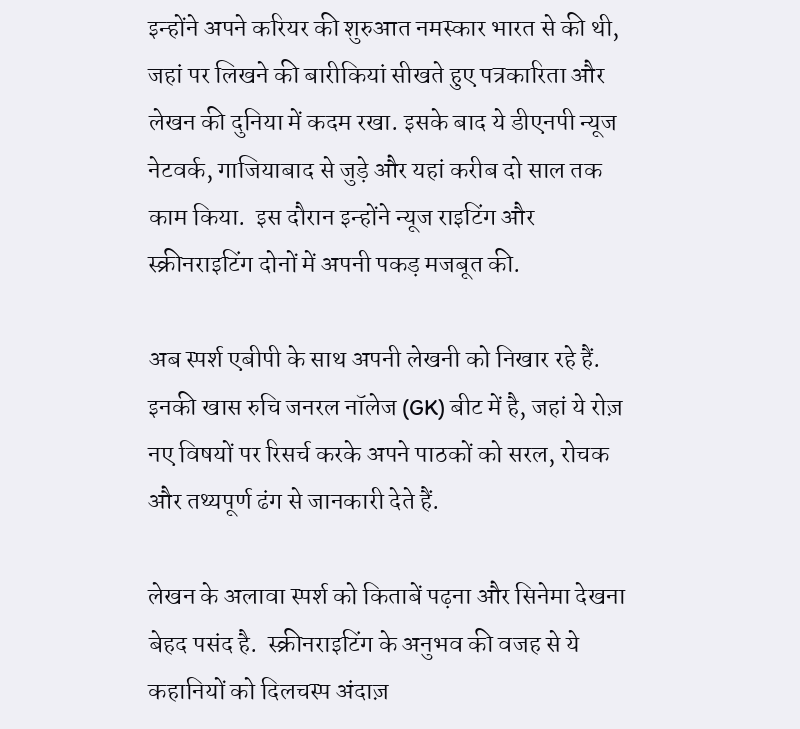इन्होंने अपने करियर की शुरुआत नमस्कार भारत से की थी, जहां पर लिखने की बारीकियां सीखते हुए पत्रकारिता और लेखन की दुनिया में कदम रखा. इसके बाद ये डीएनपी न्यूज नेटवर्क, गाजियाबाद से जुड़े और यहां करीब दो साल तक काम किया.  इस दौरान इन्होंने न्यूज राइटिंग और स्क्रीनराइटिंग दोनों में अपनी पकड़ मजबूत की.

अब स्पर्श एबीपी के साथ अपनी लेखनी को निखार रहे हैं. इनकी खास रुचि जनरल नॉलेज (GK) बीट में है, जहां ये रोज़ नए विषयों पर रिसर्च करके अपने पाठकों को सरल, रोचक और तथ्यपूर्ण ढंग से जानकारी देते हैं.

लेखन के अलावा स्पर्श को किताबें पढ़ना और सिनेमा देखना बेहद पसंद है.  स्क्रीनराइटिंग के अनुभव की वजह से ये कहानियों को दिलचस्प अंदाज़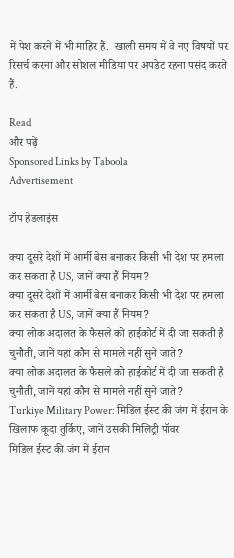में पेश करने में भी माहिर हैं.  खाली समय में वे नए विषयों पर रिसर्च करना और सोशल मीडिया पर अपडेट रहना पसंद करते हैं.

Read
और पढ़ें
Sponsored Links by Taboola
Advertisement

टॉप हेडलाइंस

क्या दूसरे देशों में आर्मी बेस बनाकर किसी भी देश पर हमला कर सकता है US, जानें क्या हैं नियम?
क्या दूसरे देशों में आर्मी बेस बनाकर किसी भी देश पर हमला कर सकता है US, जानें क्या हैं नियम?
क्या लोक अदालत के फैसले को हाईकोर्ट में दी जा सकती है चुनौती, जानें यहां कौन से मामले नहीं सुने जाते?
क्या लोक अदालत के फैसले को हाईकोर्ट में दी जा सकती है चुनौती, जानें यहां कौन से मामले नहीं सुने जाते?
Turkiye Military Power: मिडिल ईस्ट की जंग में ईरान के खिलाफ कूदा तुर्किए, जानें उसकी मिलिट्री पॉवर
मिडिल ईस्ट की जंग में ईरान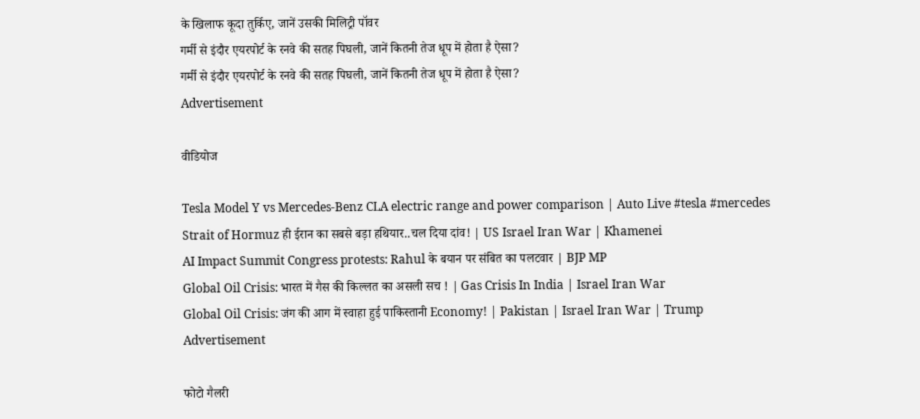के खिलाफ कूदा तुर्किए, जानें उसकी मिलिट्री पॉवर
गर्मी से इंदौर एयरपोर्ट के रनवे की सतह पिघली, जानें कितनी तेज धूप में होता है ऐसा?
गर्मी से इंदौर एयरपोर्ट के रनवे की सतह पिघली, जानें कितनी तेज धूप में होता है ऐसा?
Advertisement

वीडियोज

Tesla Model Y vs Mercedes-Benz CLA electric range and power comparison | Auto Live #tesla #mercedes
Strait of Hormuz ही ईरान का सबसे बड़ा हथियार..चल दिया दांव! | US Israel Iran War | Khamenei
AI Impact Summit Congress protests: Rahul के बयान पर संबित का पलटवार | BJP MP
Global Oil Crisis: भारत में गैस की किल्लत का असली सच ! | Gas Crisis In India | Israel Iran War
Global Oil Crisis: जंग की आग में स्वाहा हुई पाकिस्तानी Economy! | Pakistan | Israel Iran War | Trump
Advertisement

फोटो गैलरी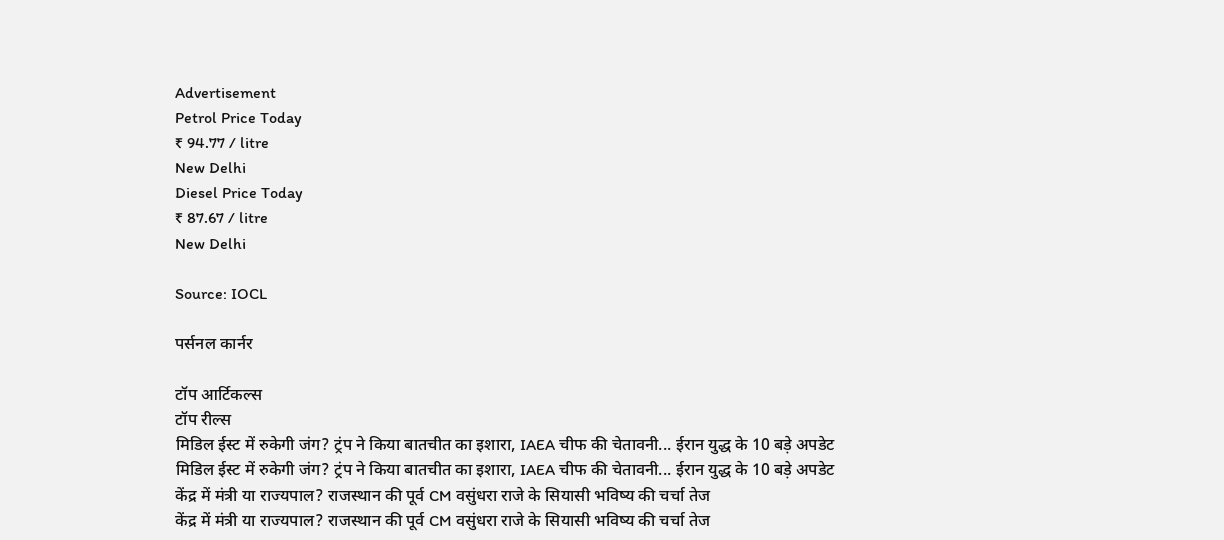Advertisement
Petrol Price Today
₹ 94.77 / litre
New Delhi
Diesel Price Today
₹ 87.67 / litre
New Delhi

Source: IOCL

पर्सनल कार्नर

टॉप आर्टिकल्स
टॉप रील्स
मिडिल ईस्ट में रुकेगी जंग? ट्रंप ने किया बातचीत का इशारा, IAEA चीफ की चेतावनी... ईरान युद्ध के 10 बड़े अपडेट
मिडिल ईस्ट में रुकेगी जंग? ट्रंप ने किया बातचीत का इशारा, IAEA चीफ की चेतावनी... ईरान युद्ध के 10 बड़े अपडेट
केंद्र में मंत्री या राज्यपाल? राजस्थान की पूर्व CM वसुंधरा राजे के सियासी भविष्य की चर्चा तेज
केंद्र में मंत्री या राज्यपाल? राजस्थान की पूर्व CM वसुंधरा राजे के सियासी भविष्य की चर्चा तेज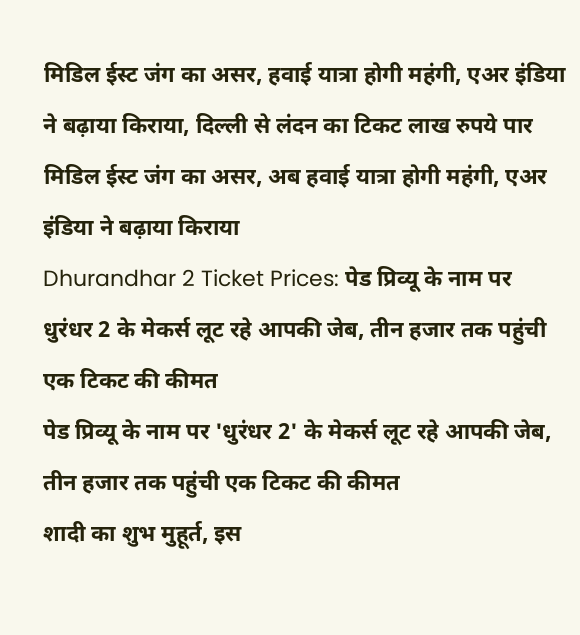मिडिल ईस्ट जंग का असर, हवाई यात्रा होगी महंगी, एअर इंडिया ने बढ़ाया किराया, दिल्ली से लंदन का टिकट लाख रुपये पार
मिडिल ईस्ट जंग का असर, अब हवाई यात्रा होगी महंगी, एअर इंडिया ने बढ़ाया किराया
Dhurandhar 2 Ticket Prices: पेड प्रिव्यू के नाम पर धुरंधर 2 के मेकर्स लूट रहे आपकी जेब, तीन हजार तक पहुंची एक टिकट की कीमत
पेड प्रिव्यू के नाम पर 'धुरंधर 2' के मेकर्स लूट रहे आपकी जेब, तीन हजार तक पहुंची एक टिकट की कीमत
शादी का शुभ मुहूर्त, इस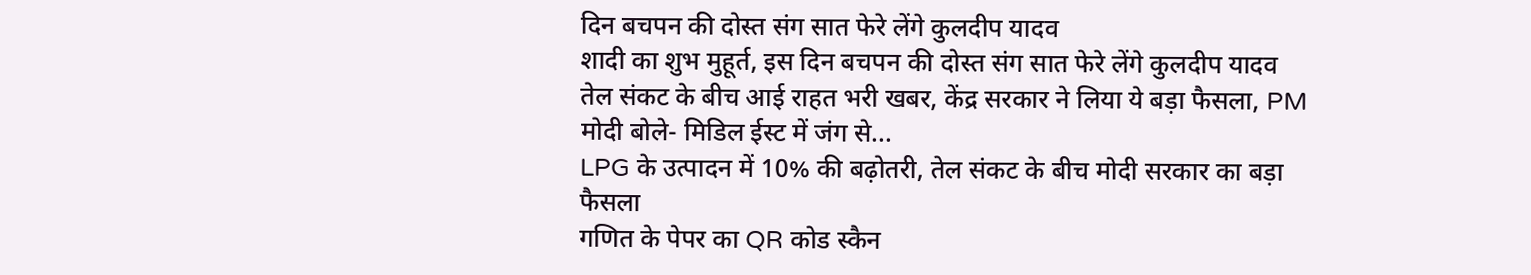दिन बचपन की दोस्त संग सात फेरे लेंगे कुलदीप यादव
शादी का शुभ मुहूर्त, इस दिन बचपन की दोस्त संग सात फेरे लेंगे कुलदीप यादव
तेल संकट के बीच आई राहत भरी खबर, केंद्र सरकार ने लिया ये बड़ा फैसला, PM मोदी बोले- मिडिल ईस्ट में जंग से...
LPG के उत्पादन में 10% की बढ़ोतरी, तेल संकट के बीच मोदी सरकार का बड़ा फैसला
गणित के पेपर का QR कोड स्कैन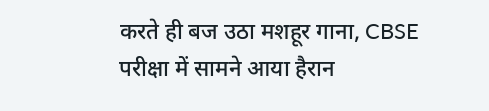करते ही बज उठा मशहूर गाना, CBSE परीक्षा में सामने आया हैरान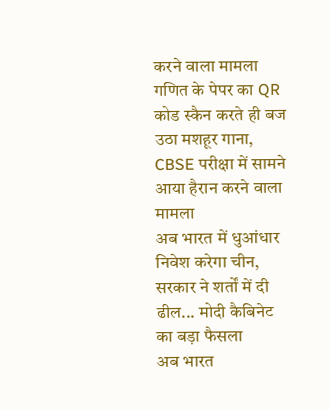करने वाला मामला
गणित के पेपर का QR कोड स्कैन करते ही बज उठा मशहूर गाना, CBSE परीक्षा में सामने आया हैरान करने वाला मामला
अब भारत में धुआंधार निवेश करेगा चीन, सरकार ने शर्तों में दी ढील... मोदी कैबिनेट का बड़ा फैसला
अब भारत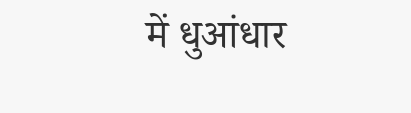में धुआंधार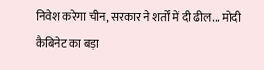निवेश करेगा चीन, सरकार ने शर्तों में दी ढील... मोदी कैबिनेट का बड़ा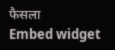फैसला
Embed widget